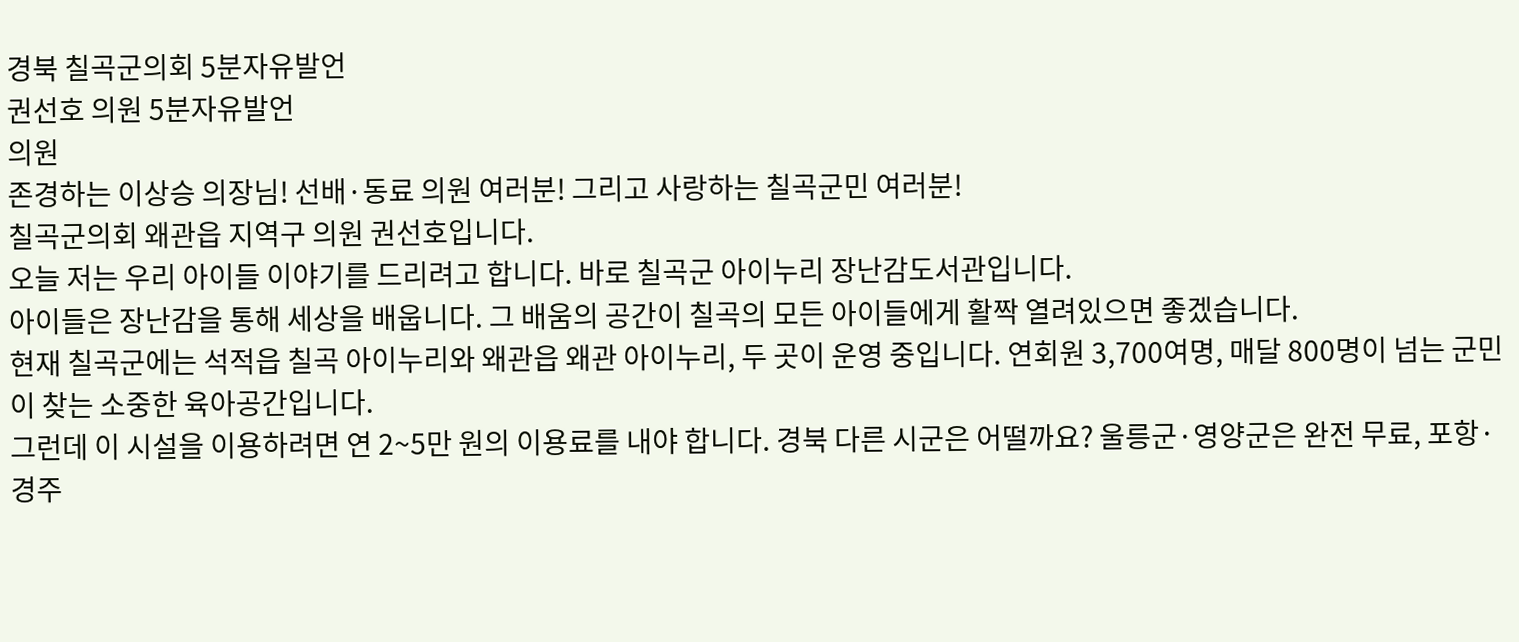경북 칠곡군의회 5분자유발언
권선호 의원 5분자유발언
의원
존경하는 이상승 의장님! 선배·동료 의원 여러분! 그리고 사랑하는 칠곡군민 여러분!
칠곡군의회 왜관읍 지역구 의원 권선호입니다.
오늘 저는 우리 아이들 이야기를 드리려고 합니다. 바로 칠곡군 아이누리 장난감도서관입니다.
아이들은 장난감을 통해 세상을 배웁니다. 그 배움의 공간이 칠곡의 모든 아이들에게 활짝 열려있으면 좋겠습니다.
현재 칠곡군에는 석적읍 칠곡 아이누리와 왜관읍 왜관 아이누리, 두 곳이 운영 중입니다. 연회원 3,700여명, 매달 800명이 넘는 군민이 찾는 소중한 육아공간입니다.
그런데 이 시설을 이용하려면 연 2~5만 원의 이용료를 내야 합니다. 경북 다른 시군은 어떨까요? 울릉군·영양군은 완전 무료, 포항·경주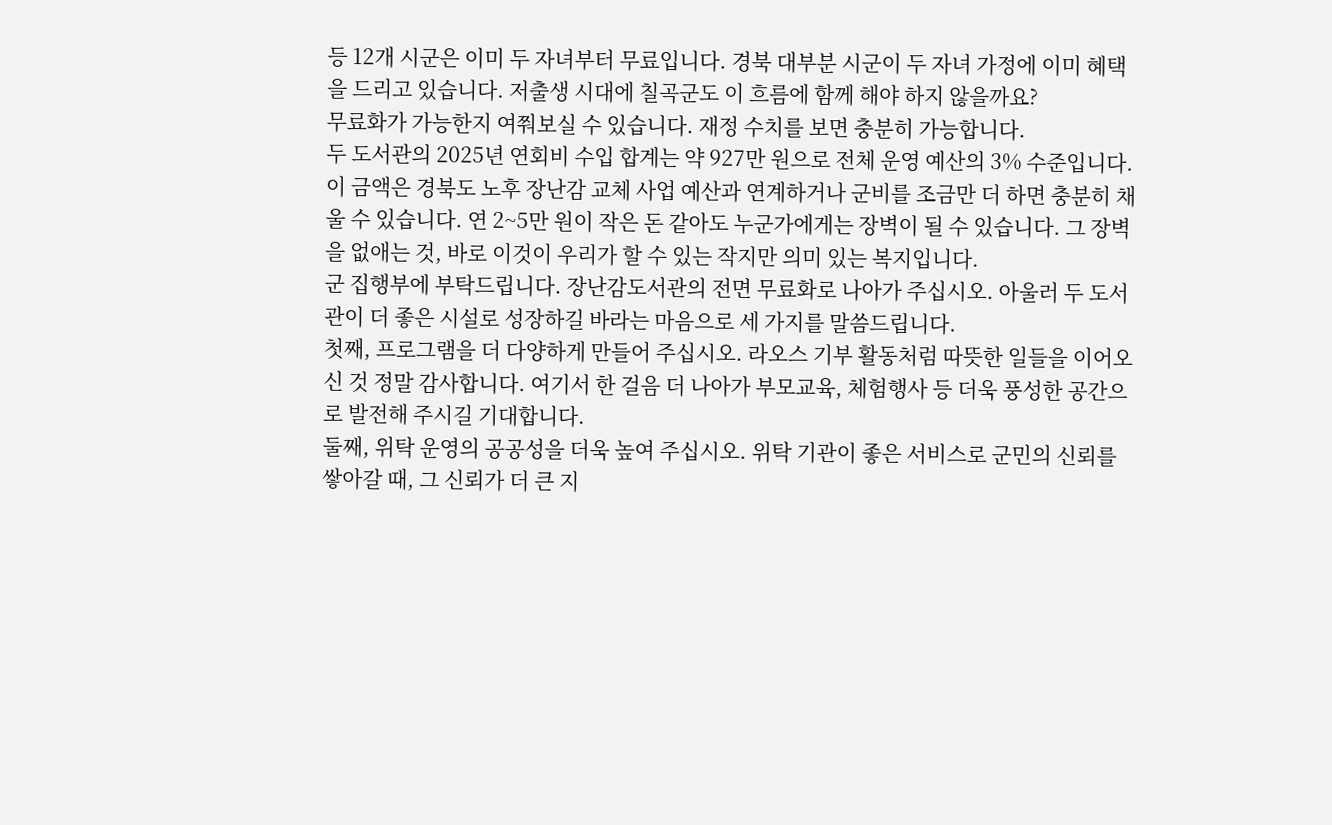등 12개 시군은 이미 두 자녀부터 무료입니다. 경북 대부분 시군이 두 자녀 가정에 이미 혜택을 드리고 있습니다. 저출생 시대에 칠곡군도 이 흐름에 함께 해야 하지 않을까요?
무료화가 가능한지 여쭤보실 수 있습니다. 재정 수치를 보면 충분히 가능합니다.
두 도서관의 2025년 연회비 수입 합계는 약 927만 원으로 전체 운영 예산의 3% 수준입니다. 이 금액은 경북도 노후 장난감 교체 사업 예산과 연계하거나 군비를 조금만 더 하면 충분히 채울 수 있습니다. 연 2~5만 원이 작은 돈 같아도 누군가에게는 장벽이 될 수 있습니다. 그 장벽을 없애는 것, 바로 이것이 우리가 할 수 있는 작지만 의미 있는 복지입니다.
군 집행부에 부탁드립니다. 장난감도서관의 전면 무료화로 나아가 주십시오. 아울러 두 도서관이 더 좋은 시설로 성장하길 바라는 마음으로 세 가지를 말씀드립니다.
첫째, 프로그램을 더 다양하게 만들어 주십시오. 라오스 기부 활동처럼 따뜻한 일들을 이어오신 것 정말 감사합니다. 여기서 한 걸음 더 나아가 부모교육, 체험행사 등 더욱 풍성한 공간으로 발전해 주시길 기대합니다.
둘째, 위탁 운영의 공공성을 더욱 높여 주십시오. 위탁 기관이 좋은 서비스로 군민의 신뢰를 쌓아갈 때, 그 신뢰가 더 큰 지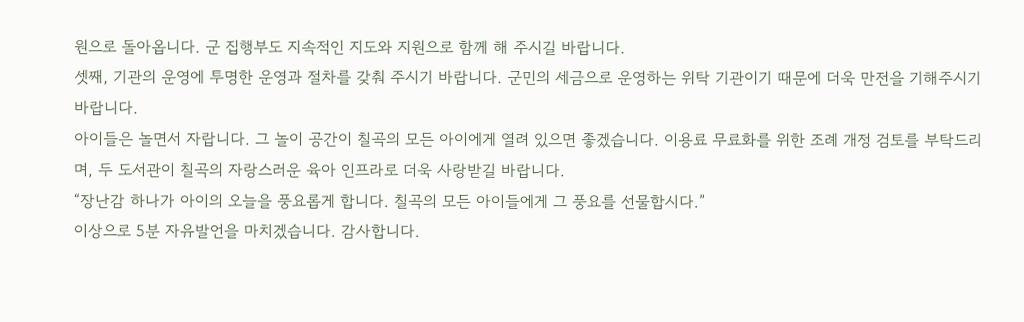원으로 돌아옵니다. 군 집행부도 지속적인 지도와 지원으로 함께 해 주시길 바랍니다.
셋째, 기관의 운영에 투명한 운영과 절차를 갖춰 주시기 바랍니다. 군민의 세금으로 운영하는 위탁 기관이기 때문에 더욱 만전을 기해주시기 바랍니다.
아이들은 놀면서 자랍니다. 그 놀이 공간이 칠곡의 모든 아이에게 열려 있으면 좋겠습니다. 이용료 무료화를 위한 조례 개정 검토를 부탁드리며, 두 도서관이 칠곡의 자랑스러운 육아 인프라로 더욱 사랑받길 바랍니다.
“장난감 하나가 아이의 오늘을 풍요롭게 합니다. 칠곡의 모든 아이들에게 그 풍요를 선물합시다.”
이상으로 5분 자유발언을 마치겠습니다. 감사합니다.